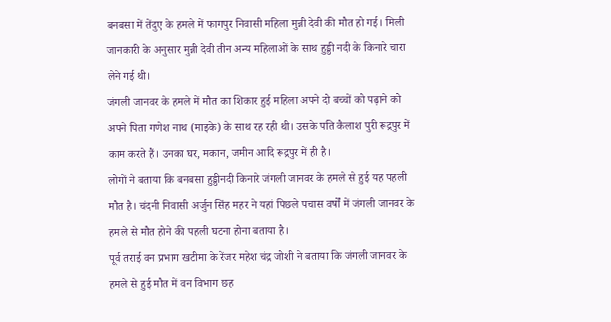बनबसा में तेंदुए के हमले में फागपुर निवासी महिला मुन्नी देवी की मौत हो गई। मिली जानकारी के अनुसार मुन्नी देवी तीन अन्य महिलाओं के साथ हुड्डी नदी के किनारे चारा लेने गई थी।
जंगली जानवर के हमले में मौत का शिकार हुई महिला अपने दो बच्चों को पढ़ाने को अपने पिता गणेश नाथ (माइके) के साथ रह रही थी। उसके पति कैलाश पुरी रूद्रपुर में काम करते हैं। उनका घर, मकान, जमीन आदि रूद्रपुर में ही है।
लोगों ने बताया कि बनबसा हुड्डीनदी किनारे जंगली जानवर के हमले से हुई यह पहली मौत है। चंदनी निवासी अर्जुन सिंह महर ने यहां पिछले पचास वर्षों में जंगली जानवर के हमले से मौत होने की पहली घटना होना बताया है।
पूर्व तराई वन प्रभाग खटीमा के रेंजर महेश चंद्र जोशी ने बताया कि जंगली जानवर के हमले से हुई मौत में वन विभाग छह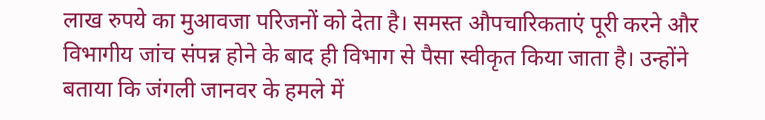लाख रुपये का मुआवजा परिजनों को देता है। समस्त औपचारिकताएं पूरी करने और विभागीय जांच संपन्न होने के बाद ही विभाग से पैसा स्वीकृत किया जाता है। उन्होंने बताया कि जंगली जानवर के हमले में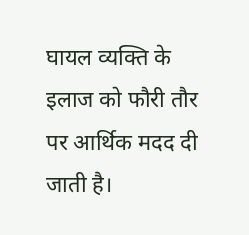घायल व्यक्ति के इलाज को फौरी तौर पर आर्थिक मदद दी जाती है।